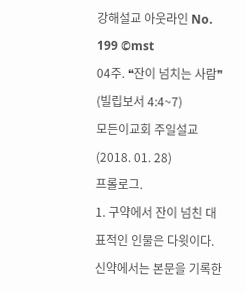강해설교 아웃라인 No. 199 ©mst
04주. ❝잔이 넘치는 사람❞ (빌립보서 4:4~7)
모든이교회 주일설교(2018. 01. 28)
프롤로그.
1. 구약에서 잔이 넘친 대표적인 인물은 다윗이다. 신약에서는 본문을 기록한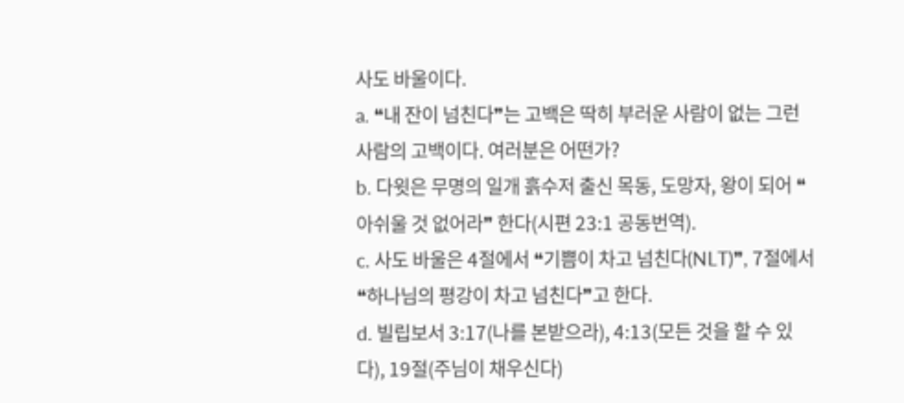사도 바울이다.
a. ❝내 잔이 넘친다❞는 고백은 딱히 부러운 사람이 없는 그런 사람의 고백이다. 여러분은 어떤가?
b. 다윗은 무명의 일개 흙수저 출신 목동, 도망자, 왕이 되어 ❝아쉬울 것 없어라❞ 한다(시편 23:1 공동번역).
c. 사도 바울은 4절에서 ❝기쁨이 차고 넘친다(NLT)❞, 7절에서 ❝하나님의 평강이 차고 넘친다❞고 한다.
d. 빌립보서 3:17(나를 본받으라), 4:13(모든 것을 할 수 있다), 19절(주님이 채우신다)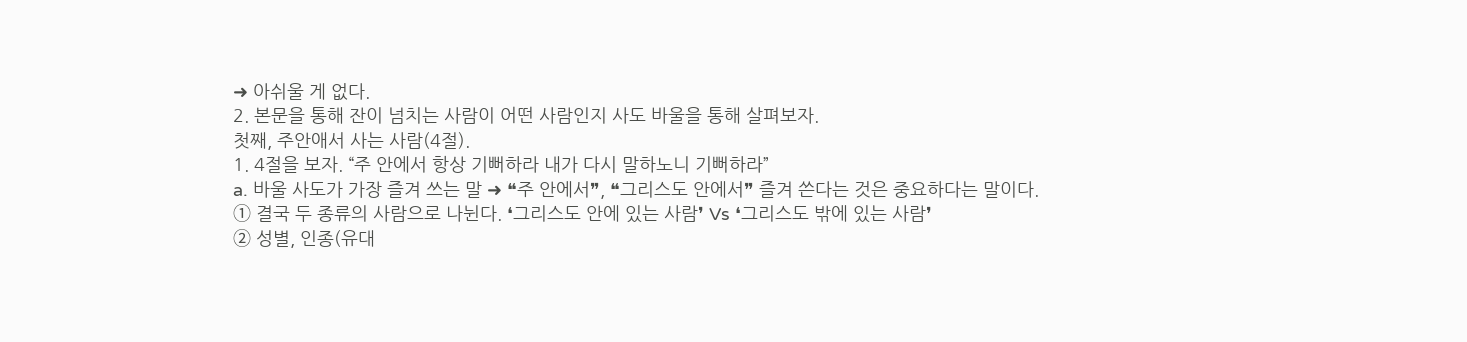➜ 아쉬울 게 없다.
2. 본문을 통해 잔이 넘치는 사람이 어떤 사람인지 사도 바울을 통해 살펴보자.
첫째, 주안애서 사는 사람(4절).
1. 4절을 보자. “주 안에서 항상 기뻐하라 내가 다시 말하노니 기뻐하라”
a. 바울 사도가 가장 즐겨 쓰는 말 ➜ ❝주 안에서❞, ❝그리스도 안에서❞ 즐겨 쓴다는 것은 중요하다는 말이다.
① 결국 두 종류의 사람으로 나뉜다. ❛그리스도 안에 있는 사람❜ Vs ❛그리스도 밖에 있는 사람❜
② 성별, 인종(유대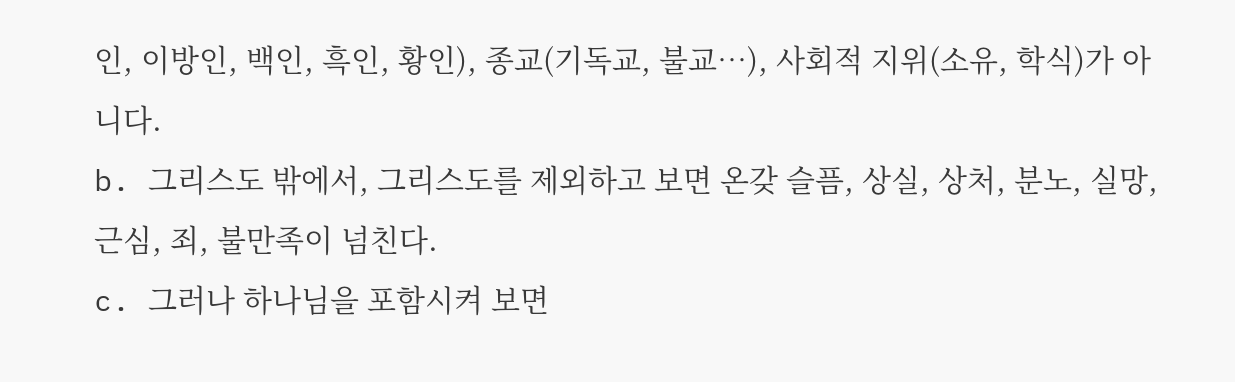인, 이방인, 백인, 흑인, 황인), 종교(기독교, 불교…), 사회적 지위(소유, 학식)가 아니다.
b. 그리스도 밖에서, 그리스도를 제외하고 보면 온갖 슬픔, 상실, 상처, 분노, 실망, 근심, 죄, 불만족이 넘친다.
c. 그러나 하나님을 포함시켜 보면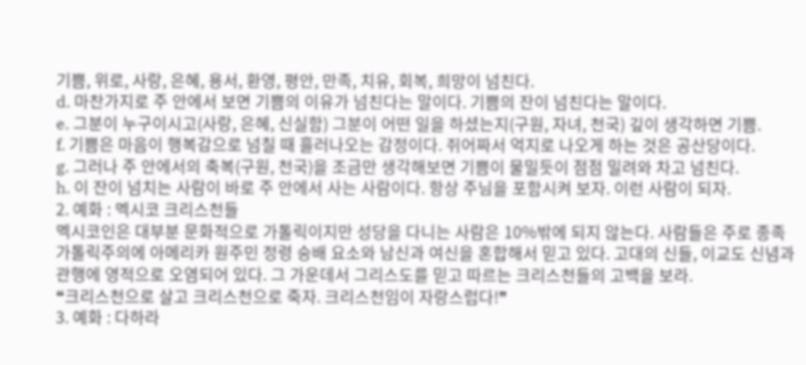기쁨, 위로, 사랑, 은혜, 용서, 환영, 평안, 만족, 치유, 회복, 희망이 넘친다.
d. 마찬가지로 주 안에서 보면 기쁨의 이유가 넘친다는 말이다. 기쁨의 잔이 넘친다는 말이다.
e. 그분이 누구이시고(사랑, 은혜, 신실함) 그분이 어떤 일을 하셨는지(구원, 자녀, 천국) 깊이 생각하면 기쁨.
f. 기쁨은 마음이 행복감으로 넘칠 때 흘러나오는 감정이다. 쥐어짜서 억지로 나오게 하는 것은 공산당이다.
g. 그러나 주 안에서의 축복(구원, 천국)을 조금만 생각해보면 기쁨이 물밀듯이 점점 밀려와 차고 넘친다.
h. 이 잔이 넘치는 사람이 바로 주 안에서 사는 사람이다. 항상 주님을 포함시켜 보자. 이런 사람이 되자.
2. 예화 : 멕시코 크리스천들
멕시코인은 대부분 문화적으로 가톨릭이지만 성당을 다니는 사람은 10%밖에 되지 않는다. 사람들은 주로 종족 가톨릭주의에 아메리카 원주민 정령 숭배 요소와 남신과 여신을 혼합해서 믿고 있다. 고대의 신들, 이교도 신념과 관행에 영적으로 오염되어 있다. 그 가운데서 그리스도를 믿고 따르는 크리스천들의 고백을 보라.
❝크리스천으로 살고 크리스천으로 죽자. 크리스천임이 자랑스럽다!❞
3. 예화 : 다하라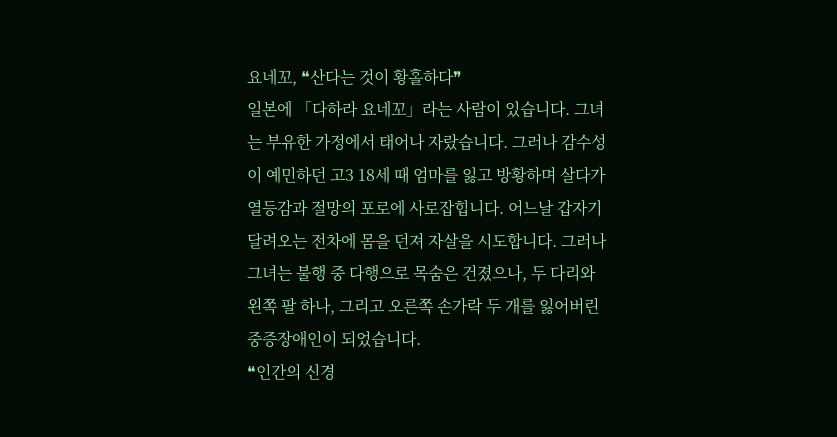요네꼬, ❝산다는 것이 황홀하다❞
일본에 「다하라 요네꼬」라는 사람이 있습니다. 그녀는 부유한 가정에서 태어나 자랐습니다. 그러나 감수성이 예민하던 고3 18세 때 엄마를 잃고 방황하며 살다가 열등감과 절망의 포로에 사로잡힙니다. 어느날 갑자기 달려오는 전차에 몸을 던져 자살을 시도합니다. 그러나 그녀는 불행 중 다행으로 목숨은 건졌으나, 두 다리와 왼쪽 팔 하나, 그리고 오른쪽 손가락 두 개를 잃어버린 중증장애인이 되었습니다.
❝인간의 신경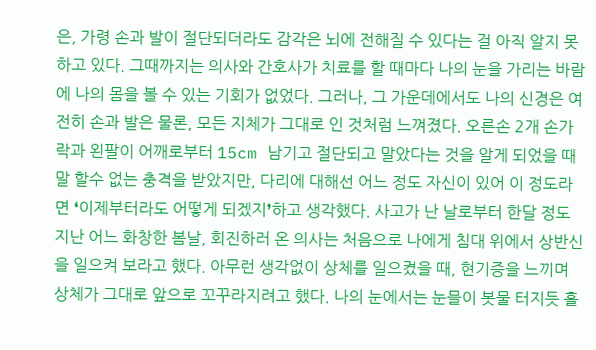은, 가령 손과 발이 절단되더라도 감각은 뇌에 전해질 수 있다는 걸 아직 알지 못하고 있다. 그때까지는 의사와 간호사가 치료를 할 때마다 나의 눈을 가리는 바람에 나의 몸을 볼 수 있는 기회가 없었다. 그러나, 그 가운데에서도 나의 신경은 여전히 손과 발은 물론, 모든 지체가 그대로 인 것처럼 느껴졌다. 오른손 2개 손가락과 왼팔이 어깨로부터 15cm 남기고 절단되고 말았다는 것을 알게 되었을 때 말 할수 없는 충격을 받았지만, 다리에 대해선 어느 정도 자신이 있어 이 정도라면 ❛이제부터라도 어떻게 되겠지❜하고 생각했다. 사고가 난 날로부터 한달 정도 지난 어느 화창한 봄날, 회진하러 온 의사는 처음으로 나에게 침대 위에서 상반신을 일으켜 보라고 했다. 아무런 생각없이 상체를 일으켰을 때, 현기증을 느끼며 상체가 그대로 앞으로 꼬꾸라지려고 했다. 나의 눈에서는 눈믈이 봇물 터지듯 흘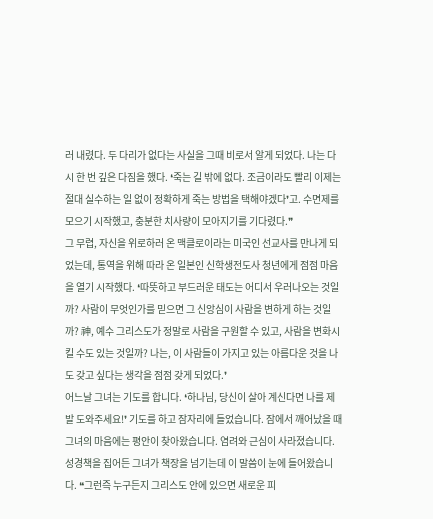러 내렸다. 두 다리가 없다는 사실을 그때 비로서 알게 되었다. 나는 다시 한 번 깊은 다짐을 했다. ❛죽는 길 밖에 없다. 조금이라도 빨리 이제는 절대 실수하는 일 없이 정확하게 죽는 방법을 택해야겠다❜고. 수면제를 모으기 시작했고, 충분한 치사량이 모아지기를 기다렸다.❞
그 무렵, 자신을 위로하러 온 맥클로이라는 미국인 선교사를 만나게 되었는데, 통역을 위해 따라 온 일본인 신학생전도사 청년에게 점점 마음을 열기 시작했다. ❛따뜻하고 부드러운 태도는 어디서 우러나오는 것일까? 사람이 무엇인가를 믿으면 그 신앙심이 사람을 변하게 하는 것일까? 神, 예수 그리스도가 정말로 사람을 구원할 수 있고, 사람을 변화시킬 수도 있는 것일까? 나는, 이 사람들이 가지고 있는 아름다운 것을 나도 갖고 싶다는 생각을 점점 갖게 되었다.❜
어느날 그녀는 기도를 합니다. ❛하나님, 당신이 살아 계신다면 나를 제발 도와주세요!❜ 기도를 하고 잠자리에 들었습니다. 잠에서 깨어났을 때 그녀의 마음에는 평안이 찾아왔습니다. 염려와 근심이 사라졌습니다.
성경책을 집어든 그녀가 책장을 넘기는데 이 말씀이 눈에 들어왔습니다. ❝그런즉 누구든지 그리스도 안에 있으면 새로운 피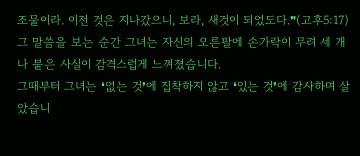조물이라. 이전 것은 지나갔으니, 보라, 새것이 되었도다.❞(고후5:17) 그 말씀을 보는 순간 그녀는 자신의 오른팔에 손가락이 무려 세 개나 붙은 사실이 감격스럽게 느껴졌습니다.
그때부터 그녀는 ❛없는 것❜에 집착하지 않고 ❛있는 것❜에 감사하며 살았습니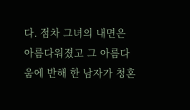다. 점차 그녀의 내면은 아름다워졌고 그 아름다움에 반해 한 남자가 청혼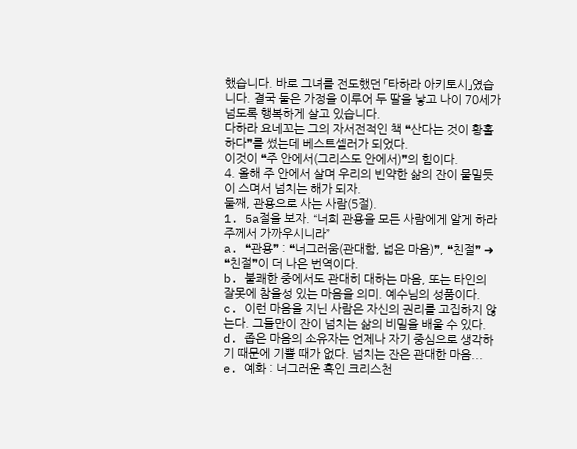했습니다. 바로 그녀를 전도했던 「타하라 아키토시」였습니다. 결국 둘은 가정을 이루어 두 딸을 낳고 나이 70세가 넘도록 행복하게 살고 있습니다.
다하라 요네꼬는 그의 자서전적인 책 ❝산다는 것이 황홀하다❞를 썼는데 베스트셀러가 되었다.
이것이 ❝주 안에서(그리스도 안에서)❞의 힘이다.
4. 올해 주 안에서 살며 우리의 빈약한 삶의 잔이 물밀듯이 스며서 넘치는 해가 되자.
둘째, 관용으로 사는 사람(5절).
1. 5a절을 보자. “너희 관용을 모든 사람에게 알게 하라 주께서 가까우시니라”
a. ❝관용❞ : ❝너그러움(관대함, 넓은 마음)❞, ❝친절❞ ➜ ❝친절❞이 더 나은 번역이다.
b. 불쾌한 중에서도 관대히 대하는 마음, 또는 타인의 잘못에 참을성 있는 마음을 의미. 예수님의 성품이다.
c. 이런 마음을 지닌 사람은 자신의 권리를 고집하지 않는다. 그들만이 잔이 넘치는 삶의 비밀을 배울 수 있다.
d. 좁은 마음의 소유자는 언제나 자기 중심으로 생각하기 때문에 기쁠 때가 없다. 넘치는 잔은 관대한 마음...
e. 예화 : 너그러운 흑인 크리스천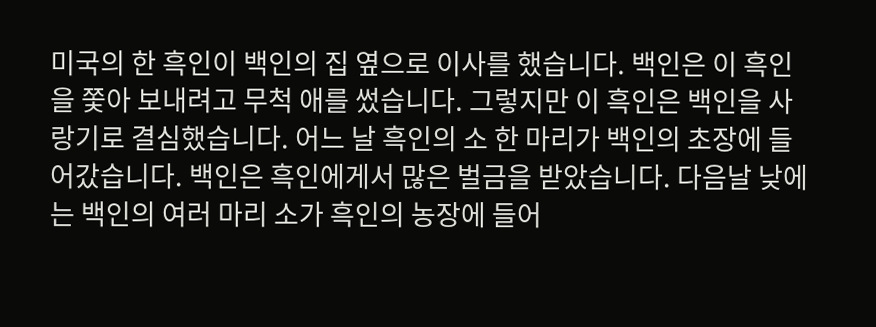미국의 한 흑인이 백인의 집 옆으로 이사를 했습니다. 백인은 이 흑인을 쫓아 보내려고 무척 애를 썼습니다. 그렇지만 이 흑인은 백인을 사랑기로 결심했습니다. 어느 날 흑인의 소 한 마리가 백인의 초장에 들어갔습니다. 백인은 흑인에게서 많은 벌금을 받았습니다. 다음날 낮에는 백인의 여러 마리 소가 흑인의 농장에 들어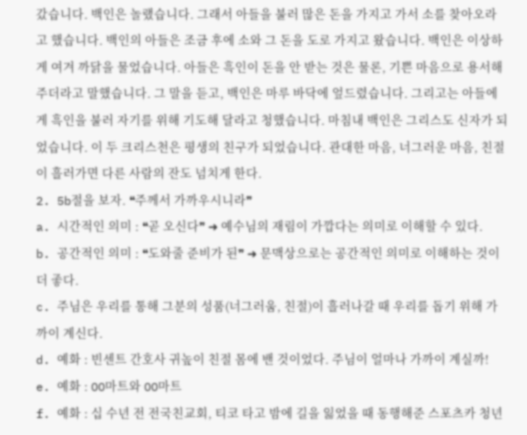갔습니다. 백인은 놀랬습니다. 그래서 아들을 불러 많은 돈을 가지고 가서 소를 찾아오라고 했습니다. 백인의 아들은 조금 후에 소와 그 돈을 도로 가지고 왔습니다. 백인은 이상하게 여겨 까닭을 물었습니다. 아들은 흑인이 돈을 안 받는 것은 물론, 기쁜 마음으로 용서해 주더라고 말했습니다. 그 말을 듣고, 백인은 마루 바닥에 엎드렸습니다. 그리고는 아들에게 흑인을 불러 자기를 위해 기도해 달라고 청했습니다. 마침내 백인은 그리스도 신자가 되었습니다. 이 두 크리스천은 평생의 친구가 되었습니다. 관대한 마음, 너그러운 마음, 친절이 흘러가면 다른 사람의 잔도 넘치게 한다.
2. 5b절을 보자. ❝주께서 가까우시니라❞
a. 시간적인 의미 : ❝곧 오신다❞ ➜ 예수님의 재림이 가깝다는 의미로 이해할 수 있다.
b. 공간적인 의미 : ❝도와줄 준비가 된❞ ➜ 문맥상으로는 공간적인 의미로 이해하는 것이 더 좋다.
c. 주님은 우리를 통해 그분의 성품(너그러움, 친절)이 흘러나갈 때 우리를 돕기 위해 가까이 계신다.
d. 예화 : 빈센트 간호사 귀높이 친절 몸에 밴 것이었다. 주님이 얼마나 가까이 계실까!
e. 예화 : OO마트와 OO마트
f. 예화 : 십 수년 전 전국친교회, 티코 타고 밤에 길을 잃었을 때 동행해준 스포츠카 청년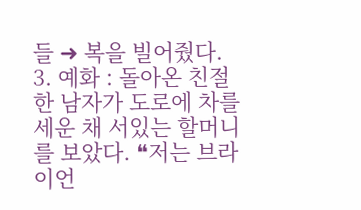들 ➜ 복을 빌어줬다.
3. 예화 : 돌아온 친절
한 남자가 도로에 차를 세운 채 서있는 할머니를 보았다. ❝저는 브라이언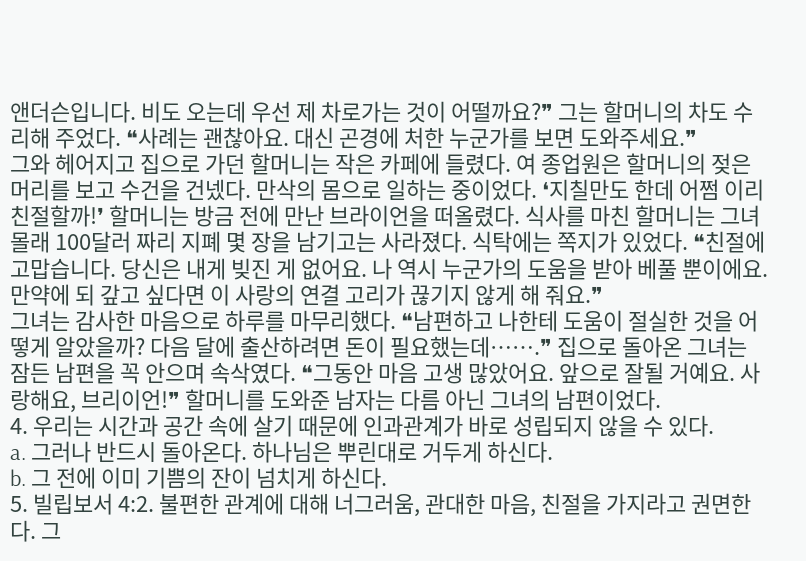앤더슨입니다. 비도 오는데 우선 제 차로가는 것이 어떨까요?❞ 그는 할머니의 차도 수리해 주었다. ❝사례는 괜찮아요. 대신 곤경에 처한 누군가를 보면 도와주세요.❞
그와 헤어지고 집으로 가던 할머니는 작은 카페에 들렸다. 여 종업원은 할머니의 젖은 머리를 보고 수건을 건넸다. 만삭의 몸으로 일하는 중이었다. ❛지칠만도 한데 어쩜 이리 친절할까!❜ 할머니는 방금 전에 만난 브라이언을 떠올렸다. 식사를 마친 할머니는 그녀 몰래 100달러 짜리 지폐 몇 장을 남기고는 사라졌다. 식탁에는 쪽지가 있었다. ❝친절에 고맙습니다. 당신은 내게 빚진 게 없어요. 나 역시 누군가의 도움을 받아 베풀 뿐이에요. 만약에 되 갚고 싶다면 이 사랑의 연결 고리가 끊기지 않게 해 줘요.❞
그녀는 감사한 마음으로 하루를 마무리했다. ❝남편하고 나한테 도움이 절실한 것을 어떻게 알았을까? 다음 달에 출산하려면 돈이 필요했는데…….❞ 집으로 돌아온 그녀는 잠든 남편을 꼭 안으며 속삭였다. ❝그동안 마음 고생 많았어요. 앞으로 잘될 거예요. 사랑해요, 브리이언!❞ 할머니를 도와준 남자는 다름 아닌 그녀의 남편이었다.
4. 우리는 시간과 공간 속에 살기 때문에 인과관계가 바로 성립되지 않을 수 있다.
a. 그러나 반드시 돌아온다. 하나님은 뿌린대로 거두게 하신다.
b. 그 전에 이미 기쁨의 잔이 넘치게 하신다.
5. 빌립보서 4:2. 불편한 관계에 대해 너그러움, 관대한 마음, 친절을 가지라고 권면한다. 그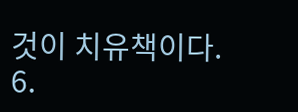것이 치유책이다.
6.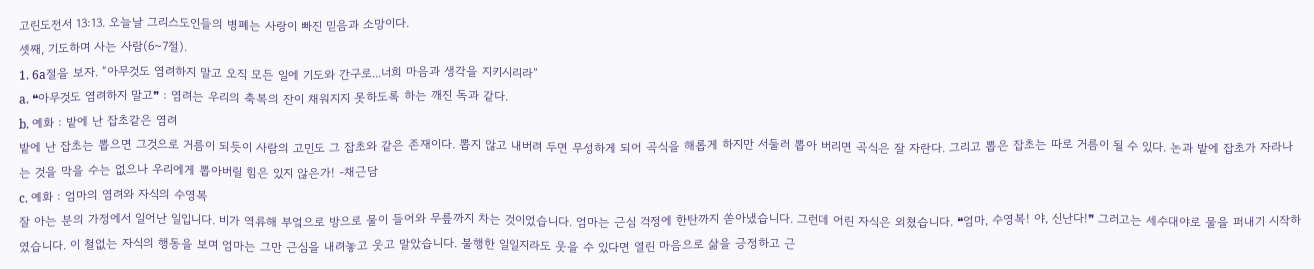고린도전서 13:13. 오늘날 그리스도인들의 병폐는 사랑이 빠진 믿음과 소망이다.
셋째, 기도하며 사는 사람(6~7절).
1. 6a절을 보자. “아무것도 염려하지 말고 오직 모든 일에 기도와 간구로...너희 마음과 생각을 지키시리라”
a. ❝아무것도 염려하지 말고❞ : 염려는 우리의 축복의 잔이 채워지지 못하도록 하는 깨진 독과 같다.
b. 예화 : 밭에 난 잡초같은 염려
밭에 난 잡초는 뽑으면 그것으로 거름이 되듯이 사람의 고민도 그 잡초와 같은 존재이다. 뽑지 않고 내버려 두면 무성하게 되어 곡식을 해롭게 하지만 서둘러 뽑아 버리면 곡식은 잘 자란다. 그리고 뽑은 잡초는 따로 거름이 될 수 있다. 논과 밭에 잡초가 자라나는 것을 막을 수는 없으나 우리에게 뽑아버릴 힘은 있지 않은가! -채근담
c. 예화 : 엄마의 염려와 자식의 수영복
잘 아는 분의 가정에서 일어난 일입니다. 비가 역류해 부엌으로 방으로 물이 들어와 무릎까지 차는 것이었습니다. 엄마는 근심 걱정에 한탄까지 쏟아냈습니다. 그런데 어린 자식은 외쳤습니다. ❝엄마, 수영복! 야, 신난다!❞ 그러고는 세수대야로 물을 퍼내기 시작하였습니다. 이 철없는 자식의 행동을 보며 엄마는 그만 근심을 내려놓고 웃고 말았습니다. 불행한 일일지라도 웃을 수 있다면 열린 마음으로 삶을 긍정하고 근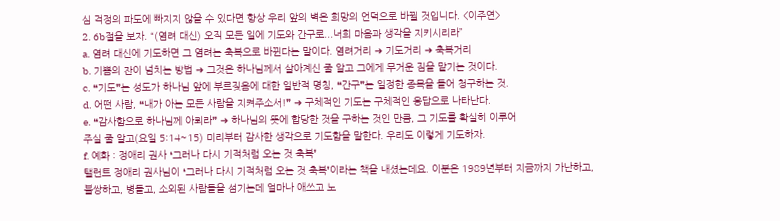심 걱정의 파도에 빠지지 않을 수 있다면 항상 우리 앞의 벽은 희망의 언덕으로 바뀔 것입니다. <이주연>
2. 6b절을 보자. “(염려 대신) 오직 모든 일에 기도와 간구로...너희 마음과 생각을 지키시리라”
a. 염려 대신에 기도하면 그 염려는 축복으로 바뀐다는 말이다. 염려거리 ➜ 기도거리 ➜ 축복거리
b. 기쁨의 잔이 넘치는 방법 ➜ 그것은 하나님께서 살아계신 줄 알고 그에게 무거운 짐을 맡기는 것이다.
c. ❝기도❞는 성도가 하나님 앞에 부르짖음에 대한 일반적 명칭, ❝간구❞는 일정한 종목을 들어 청구하는 것.
d. 어떤 사람, ❝내가 아는 모든 사람을 지켜주소서!❞ ➜ 구체적인 기도는 구체적인 응답으로 나타난다.
e. ❝감사함으로 하나님께 아뢰라❞ ➜ 하나님의 뜻에 합당한 것을 구하는 것인 만큼, 그 기도를 확실히 이루어
주실 줄 알고(요일 5:14~15) 미리부터 감사한 생각으로 기도함을 말한다. 우리도 이렇게 기도하자.
f. 예화 : 정애리 권사 ❛그러나 다시 기적처럼 오는 것 축복❜
탤런트 정애리 권사님이 ❛그러나 다시 기적처럼 오는 것 축복❜이라는 책을 내셨는데요. 이분은 1989년부터 지금까지 가난하고, 불쌍하고, 병들고, 소외된 사람들을 섬기는데 얼마나 애쓰고 노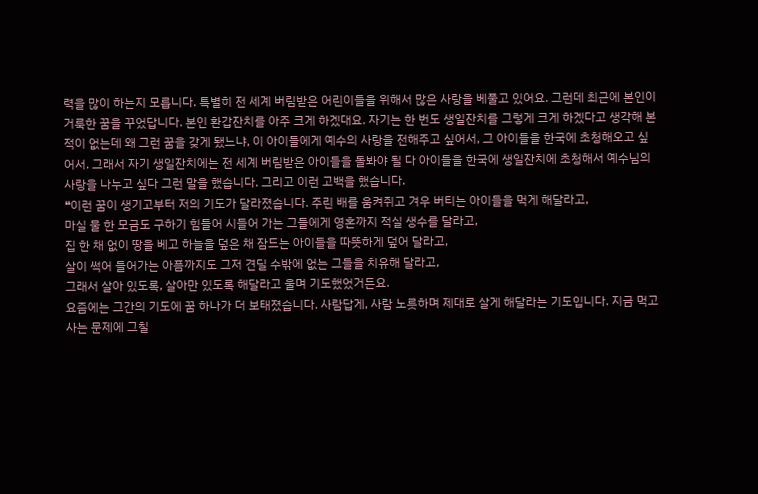력을 많이 하는지 모릅니다. 특별히 전 세계 버림받은 어린이들을 위해서 많은 사랑을 베풀고 있어요. 그런데 최근에 본인이 거룩한 꿈을 꾸었답니다. 본인 환갑잔치를 아주 크게 하겠대요. 자기는 한 번도 생일잔치를 그렇게 크게 하겠다고 생각해 본적이 없는데 왜 그런 꿈을 갖게 됐느냐, 이 아이들에게 예수의 사랑을 전해주고 싶어서, 그 아이들을 한국에 초청해오고 싶어서. 그래서 자기 생일잔치에는 전 세계 버림받은 아이들을 돌봐야 될 다 아이들을 한국에 생일잔치에 초청해서 예수님의 사랑을 나누고 싶다 그런 말을 했습니다. 그리고 이런 고백을 했습니다.
❝이런 꿈이 생기고부터 저의 기도가 달라졌습니다. 주린 배를 움켜쥐고 겨우 버티는 아이들을 먹게 해달라고,
마실 물 한 모금도 구하기 힘들어 시들어 가는 그들에게 영혼까지 적실 생수를 달라고,
집 한 채 없이 땅을 베고 하늘을 덮은 채 잠드는 아이들을 따뜻하게 덮어 달라고,
살이 썩어 들어가는 아픔까지도 그저 견딜 수밖에 없는 그들을 치유해 달라고,
그래서 살아 있도록, 살아만 있도록 해달라고 울며 기도했었거든요.
요즘에는 그간의 기도에 꿈 하나가 더 보태졌습니다. 사람답게, 사람 노릇하며 제대로 살게 해달라는 기도입니다. 지금 먹고사는 문제에 그칠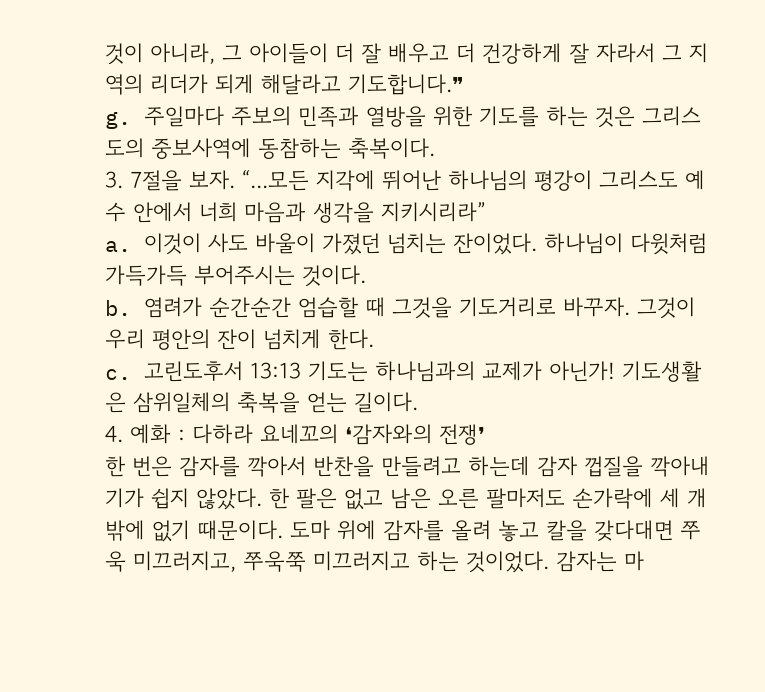것이 아니라, 그 아이들이 더 잘 배우고 더 건강하게 잘 자라서 그 지역의 리더가 되게 해달라고 기도합니다.❞
g. 주일마다 주보의 민족과 열방을 위한 기도를 하는 것은 그리스도의 중보사역에 동참하는 축복이다.
3. 7절을 보자. “...모든 지각에 뛰어난 하나님의 평강이 그리스도 예수 안에서 너희 마음과 생각을 지키시리라”
a. 이것이 사도 바울이 가졌던 넘치는 잔이었다. 하나님이 다윗처럼 가득가득 부어주시는 것이다.
b. 염려가 순간순간 엄습할 때 그것을 기도거리로 바꾸자. 그것이 우리 평안의 잔이 넘치게 한다.
c. 고린도후서 13:13 기도는 하나님과의 교제가 아닌가! 기도생활은 삼위일체의 축복을 얻는 길이다.
4. 예화 : 다하라 요네꼬의 ❛감자와의 전쟁❜
한 번은 감자를 깍아서 반찬을 만들려고 하는데 감자 껍질을 깍아내기가 쉽지 않았다. 한 팔은 없고 남은 오른 팔마저도 손가락에 세 개밖에 없기 때문이다. 도마 위에 감자를 올려 놓고 칼을 갖다대면 쭈욱 미끄러지고, 쭈욱쭉 미끄러지고 하는 것이었다. 감자는 마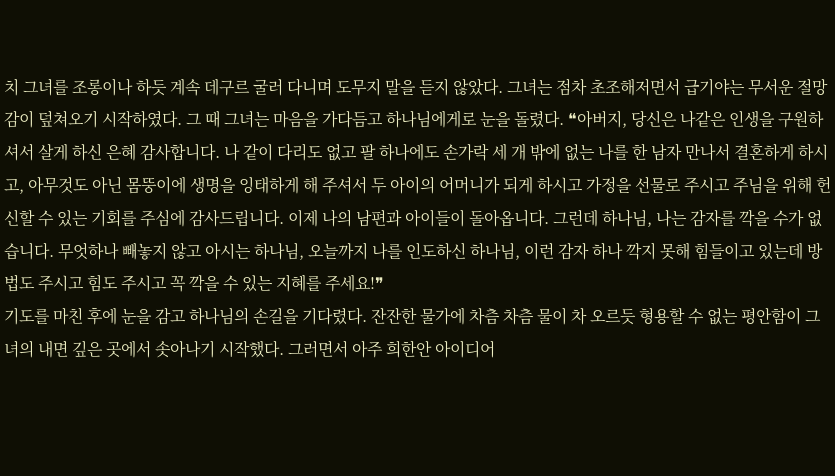치 그녀를 조롱이나 하듯 계속 데구르 굴러 다니며 도무지 말을 듣지 않았다. 그녀는 점차 초조해저면서 급기야는 무서운 절망감이 덮쳐오기 시작하였다. 그 때 그녀는 마음을 가다듬고 하나님에게로 눈을 돌렸다. ❝아버지, 당신은 나같은 인생을 구원하셔서 살게 하신 은혜 감사합니다. 나 같이 다리도 없고 팔 하나에도 손가락 세 개 밖에 없는 나를 한 남자 만나서 결혼하게 하시고, 아무것도 아닌 몸뚱이에 생명을 잉태하게 해 주셔서 두 아이의 어머니가 되게 하시고 가정을 선물로 주시고 주님을 위해 헌신할 수 있는 기회를 주심에 감사드립니다. 이제 나의 남편과 아이들이 돌아옵니다. 그런데 하나님, 나는 감자를 깍을 수가 없습니다. 무엇하나 빼놓지 않고 아시는 하나님, 오늘까지 나를 인도하신 하나님, 이런 감자 하나 깍지 못해 힘들이고 있는데 방법도 주시고 힘도 주시고 꼭 깍을 수 있는 지혜를 주세요!❞
기도를 마친 후에 눈을 감고 하나님의 손길을 기다렸다. 잔잔한 물가에 차츰 차츰 물이 차 오르듯 형용할 수 없는 평안함이 그녀의 내면 깊은 곳에서 솟아나기 시작했다. 그러면서 아주 희한안 아이디어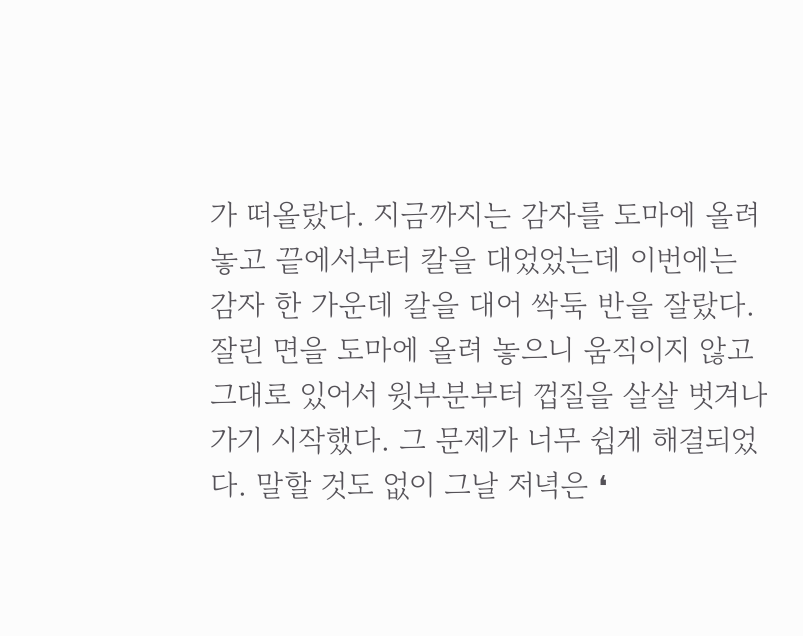가 떠올랐다. 지금까지는 감자를 도마에 올려 놓고 끝에서부터 칼을 대었었는데 이번에는 감자 한 가운데 칼을 대어 싹둑 반을 잘랐다. 잘린 면을 도마에 올려 놓으니 움직이지 않고 그대로 있어서 윗부분부터 껍질을 살살 벗겨나가기 시작했다. 그 문제가 너무 쉽게 해결되었다. 말할 것도 없이 그날 저녁은 ❛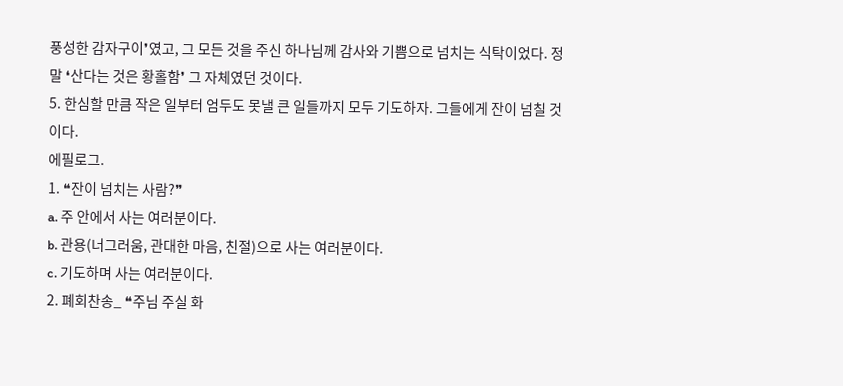풍성한 감자구이❜였고, 그 모든 것을 주신 하나님께 감사와 기쁨으로 넘치는 식탁이었다. 정말 ❛산다는 것은 황홀함❜ 그 자체였던 것이다.
5. 한심할 만큼 작은 일부터 엄두도 못낼 큰 일들까지 모두 기도하자. 그들에게 잔이 넘칠 것이다.
에필로그.
1. ❝잔이 넘치는 사람?❞
a. 주 안에서 사는 여러분이다.
b. 관용(너그러움, 관대한 마음, 친절)으로 사는 여러분이다.
c. 기도하며 사는 여러분이다.
2. 폐회찬송_ ❝주님 주실 화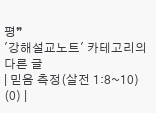평❞
'강해설교노트' 카테고리의 다른 글
| 믿음 측정(살전 1:8~10) (0) |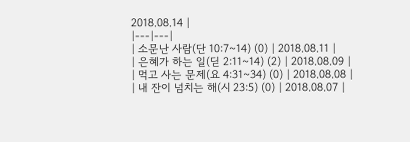2018.08.14 |
|---|---|
| 소문난 사람(단 10:7~14) (0) | 2018.08.11 |
| 은혜가 하는 일(딛 2:11~14) (2) | 2018.08.09 |
| 먹고 사는 문제(요 4:31~34) (0) | 2018.08.08 |
| 내 잔이 넘치는 해(시 23:5) (0) | 2018.08.07 |